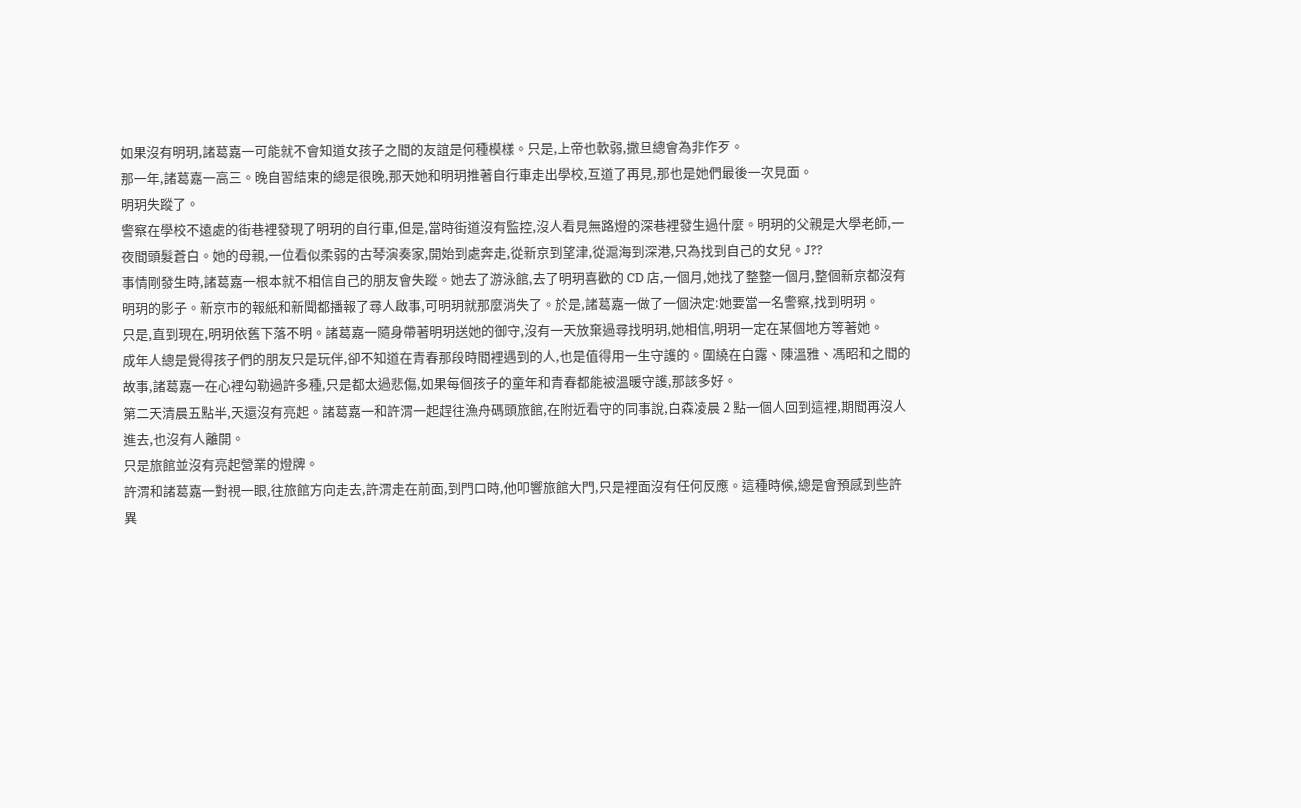如果沒有明玥,諸葛嘉一可能就不會知道女孩子之間的友誼是何種模樣。只是,上帝也軟弱,撒旦總會為非作歹。
那一年,諸葛嘉一高三。晚自習結束的總是很晚,那天她和明玥推著自行車走出學校,互道了再見,那也是她們最後一次見面。
明玥失蹤了。
警察在學校不遠處的街巷裡發現了明玥的自行車,但是,當時街道沒有監控,沒人看見無路燈的深巷裡發生過什麼。明玥的父親是大學老師,一夜間頭髮蒼白。她的母親,一位看似柔弱的古琴演奏家,開始到處奔走,從新京到望津,從滬海到深港,只為找到自己的女兒。J??
事情剛發生時,諸葛嘉一根本就不相信自己的朋友會失蹤。她去了游泳館,去了明玥喜歡的 CD 店,一個月,她找了整整一個月,整個新京都沒有明玥的影子。新京市的報紙和新聞都播報了尋人啟事,可明玥就那麼消失了。於是,諸葛嘉一做了一個決定:她要當一名警察,找到明玥。
只是,直到現在,明玥依舊下落不明。諸葛嘉一隨身帶著明玥送她的御守,沒有一天放棄過尋找明玥,她相信,明玥一定在某個地方等著她。
成年人總是覺得孩子們的朋友只是玩伴,卻不知道在青春那段時間裡遇到的人,也是值得用一生守護的。圍繞在白露、陳溫雅、馮昭和之間的故事,諸葛嘉一在心裡勾勒過許多種,只是都太過悲傷,如果每個孩子的童年和青春都能被溫暖守護,那該多好。
第二天清晨五點半,天還沒有亮起。諸葛嘉一和許渭一起趕往漁舟碼頭旅館,在附近看守的同事說,白森凌晨 2 點一個人回到這裡,期間再沒人進去,也沒有人離開。
只是旅館並沒有亮起營業的燈牌。
許渭和諸葛嘉一對視一眼,往旅館方向走去,許渭走在前面,到門口時,他叩響旅館大門,只是裡面沒有任何反應。這種時候,總是會預感到些許異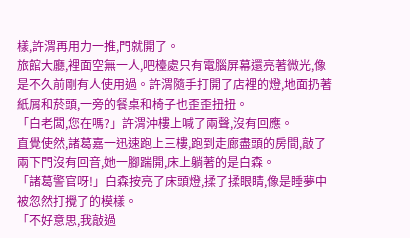樣,許渭再用力一推,門就開了。
旅館大廳,裡面空無一人,吧檯處只有電腦屏幕還亮著微光,像是不久前剛有人使用過。許渭隨手打開了店裡的燈,地面扔著紙屑和菸頭,一旁的餐桌和椅子也歪歪扭扭。
「白老闆,您在嗎?」許渭沖樓上喊了兩聲,沒有回應。
直覺使然,諸葛嘉一迅速跑上三樓,跑到走廊盡頭的房間,敲了兩下門沒有回音,她一腳踹開,床上躺著的是白森。
「諸葛警官呀!」白森按亮了床頭燈,揉了揉眼睛,像是睡夢中被忽然打攪了的模樣。
「不好意思,我敲過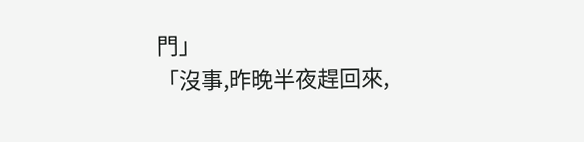門」
「沒事,昨晚半夜趕回來,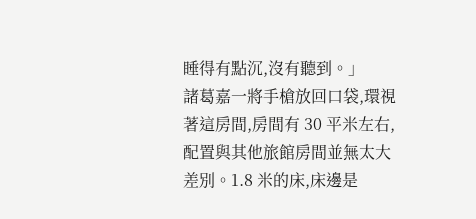睡得有點沉,沒有聽到。」
諸葛嘉一將手槍放回口袋,環視著這房間,房間有 30 平米左右,配置與其他旅館房間並無太大差別。1.8 米的床,床邊是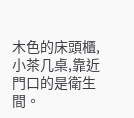木色的床頭櫃,小茶几桌,靠近門口的是衛生間。